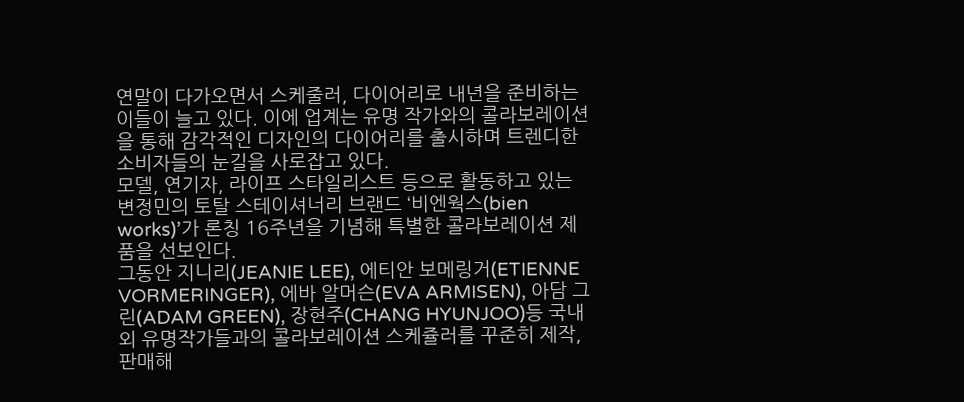연말이 다가오면서 스케줄러, 다이어리로 내년을 준비하는 이들이 늘고 있다. 이에 업계는 유명 작가와의 콜라보레이션을 통해 감각적인 디자인의 다이어리를 출시하며 트렌디한 소비자들의 눈길을 사로잡고 있다.
모델, 연기자, 라이프 스타일리스트 등으로 활동하고 있는 변정민의 토탈 스테이셔너리 브랜드 ‘비엔웍스(bien works)’가 론칭 16주년을 기념해 특별한 콜라보레이션 제품을 선보인다.
그동안 지니리(JEANIE LEE), 에티안 보메링거(ETIENNE VORMERINGER), 에바 알머슨(EVA ARMISEN), 아담 그린(ADAM GREEN), 장현주(CHANG HYUNJOO)등 국내외 유명작가들과의 콜라보레이션 스케쥴러를 꾸준히 제작, 판매해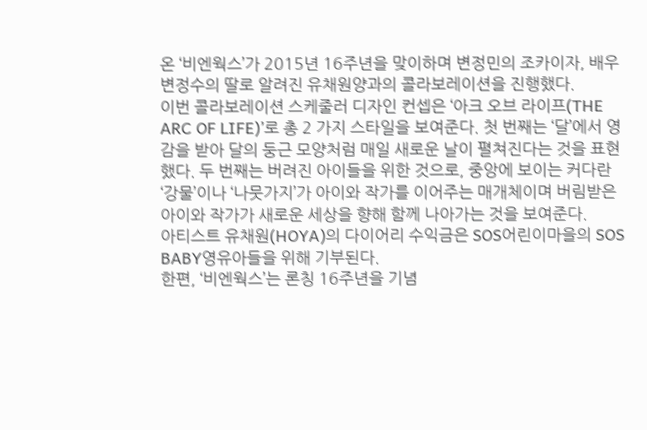온 ‘비엔웍스’가 2015년 16주년을 맞이하며 변정민의 조카이자, 배우 변정수의 딸로 알려진 유채원양과의 콜라보레이션을 진행했다.
이번 콜라보레이션 스케줄러 디자인 컨셉은 ‘아크 오브 라이프(THE ARC OF LIFE)’로 총 2 가지 스타일을 보여준다. 첫 번째는 ‘달’에서 영감을 받아 달의 둥근 모양처럼 매일 새로운 날이 펼쳐진다는 것을 표현했다. 두 번째는 버려진 아이들을 위한 것으로, 중앙에 보이는 커다란 ‘강물’이나 ‘나뭇가지’가 아이와 작가를 이어주는 매개체이며 버림받은 아이와 작가가 새로운 세상을 향해 함께 나아가는 것을 보여준다.
아티스트 유채원(HOYA)의 다이어리 수익금은 SOS어린이마을의 SOS BABY영유아들을 위해 기부된다.
한편, ‘비엔웍스’는 론칭 16주년을 기념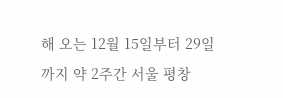해 오는 12월 15일부터 29일까지 약 2주간 서울 평창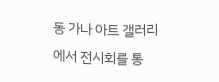동 가나 아트 갤러리에서 전시회를 통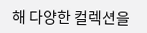해 다양한 컬렉션을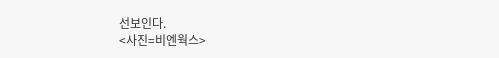선보인다.
<사진=비엔웍스>